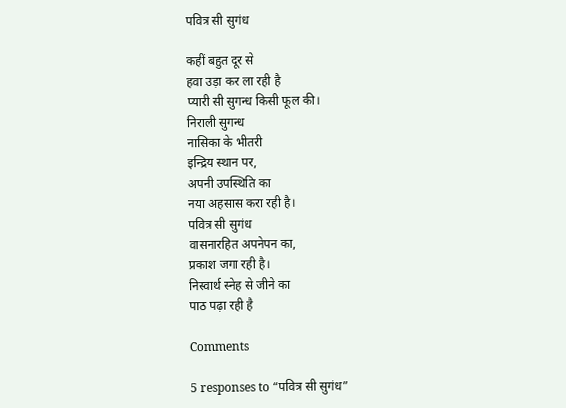पवित्र सी सुगंध

कहीं बहुत दूर से
हवा उड़ा कर ला रही है
प्यारी सी सुगन्ध किसी फूल की।
निराली सुगन्ध
नासिका के भीतरी
इन्द्रिय स्थान पर,
अपनी उपस्थिति का
नया अहसास करा रही है।
पवित्र सी सुगंध
वासनारहित अपनेपन का,
प्रकाश जगा रही है।
निस्वार्थ स्नेह से जीने का
पाठ पढ़ा रही है

Comments

5 responses to “पवित्र सी सुगंध”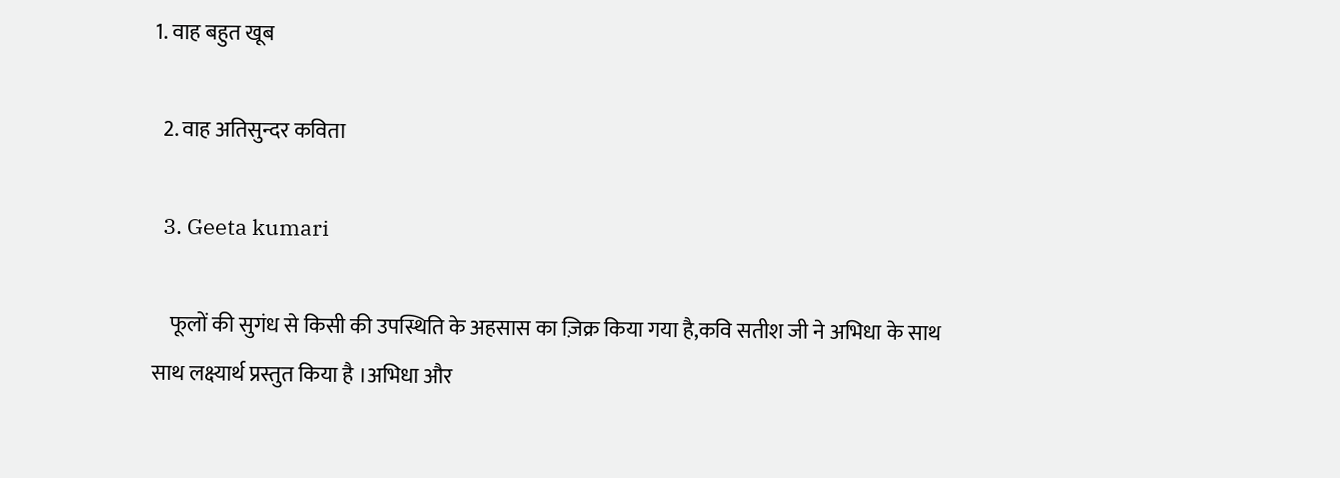1. वाह बहुत खूब

  2. वाह अतिसुन्दर कविता

  3. Geeta kumari

    फूलों की सुगंध से किसी की उपस्थिति के अहसास का ज़िक्र किया गया है,कवि सतीश जी ने अभिधा के साथ साथ लक्ष्यार्थ प्रस्तुत किया है ।अभिधा और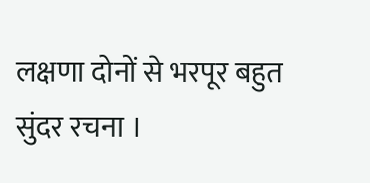लक्षणा दोनों से भरपूर बहुत सुंदर रचना ।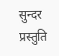सुन्दर प्रस्तुति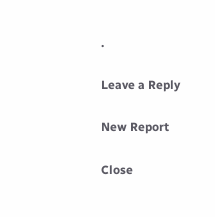.

Leave a Reply

New Report

Close